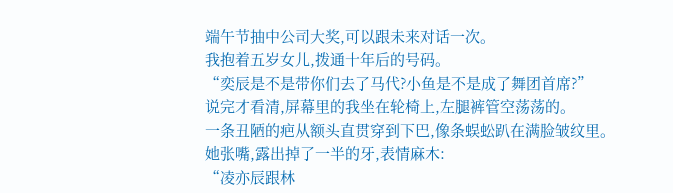端午节抽中公司大奖,可以跟未来对话一次。
我抱着五岁女儿,拨通十年后的号码。
“奕辰是不是带你们去了马代?小鱼是不是成了舞团首席?”
说完才看清,屏幕里的我坐在轮椅上,左腿裤管空荡荡的。
一条丑陋的疤从额头直贯穿到下巴,像条蜈蚣趴在满脸皱纹里。
她张嘴,露出掉了一半的牙,表情麻木:
“凌亦辰跟林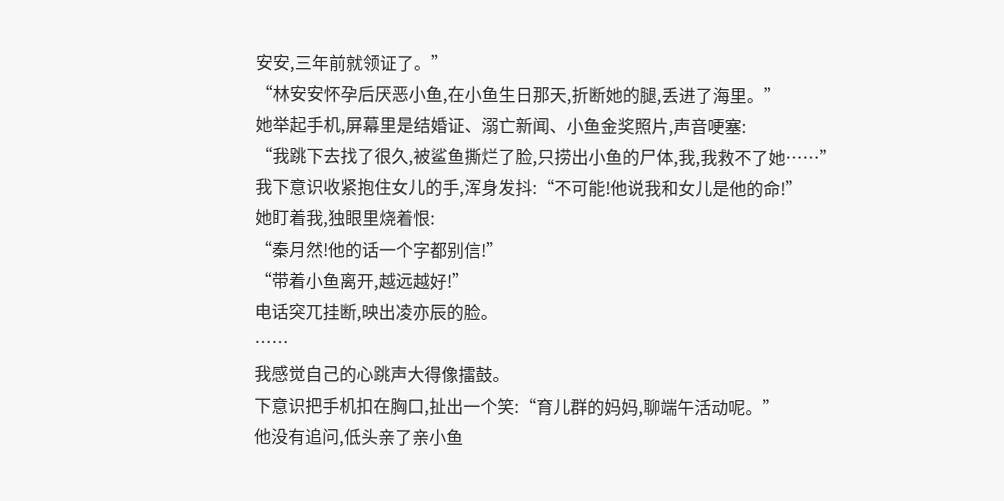安安,三年前就领证了。”
“林安安怀孕后厌恶小鱼,在小鱼生日那天,折断她的腿,丢进了海里。”
她举起手机,屏幕里是结婚证、溺亡新闻、小鱼金奖照片,声音哽塞:
“我跳下去找了很久,被鲨鱼撕烂了脸,只捞出小鱼的尸体,我,我救不了她……”
我下意识收紧抱住女儿的手,浑身发抖:“不可能!他说我和女儿是他的命!”
她盯着我,独眼里烧着恨:
“秦月然!他的话一个字都别信!”
“带着小鱼离开,越远越好!”
电话突兀挂断,映出凌亦辰的脸。
……
我感觉自己的心跳声大得像擂鼓。
下意识把手机扣在胸口,扯出一个笑:“育儿群的妈妈,聊端午活动呢。”
他没有追问,低头亲了亲小鱼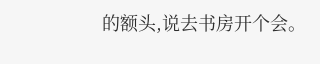的额头,说去书房开个会。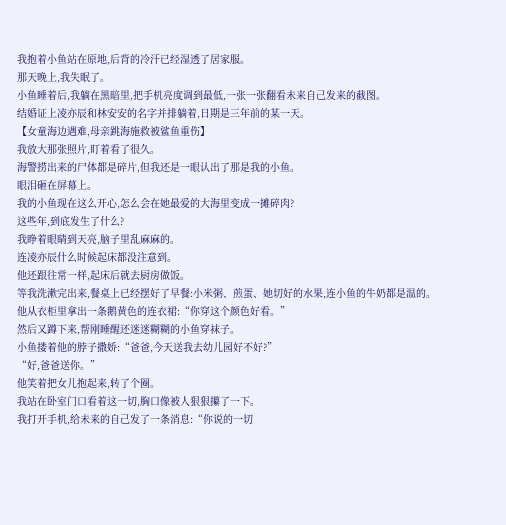我抱着小鱼站在原地,后背的冷汗已经湿透了居家服。
那天晚上,我失眠了。
小鱼睡着后,我躺在黑暗里,把手机亮度调到最低,一张一张翻看未来自己发来的截图。
结婚证上凌亦辰和林安安的名字并排躺着,日期是三年前的某一天。
【女童海边遇难,母亲跳海施救被鲨鱼重伤】
我放大那张照片,盯着看了很久。
海警捞出来的尸体都是碎片,但我还是一眼认出了那是我的小鱼。
眼泪砸在屏幕上。
我的小鱼现在这么开心,怎么会在她最爱的大海里变成一摊碎肉?
这些年,到底发生了什么?
我睁着眼睛到天亮,脑子里乱麻麻的。
连凌亦辰什么时候起床都没注意到。
他还跟往常一样,起床后就去厨房做饭。
等我洗漱完出来,餐桌上已经摆好了早餐:小米粥、煎蛋、她切好的水果,连小鱼的牛奶都是温的。
他从衣柜里拿出一条鹅黄色的连衣裙:“你穿这个颜色好看。”
然后又蹲下来,帮刚睡醒还迷迷糊糊的小鱼穿袜子。
小鱼搂着他的脖子撒娇:“爸爸,今天送我去幼儿园好不好?”
“好,爸爸送你。”
他笑着把女儿抱起来,转了个圈。
我站在卧室门口看着这一切,胸口像被人狠狠攥了一下。
我打开手机,给未来的自己发了一条消息:“你说的一切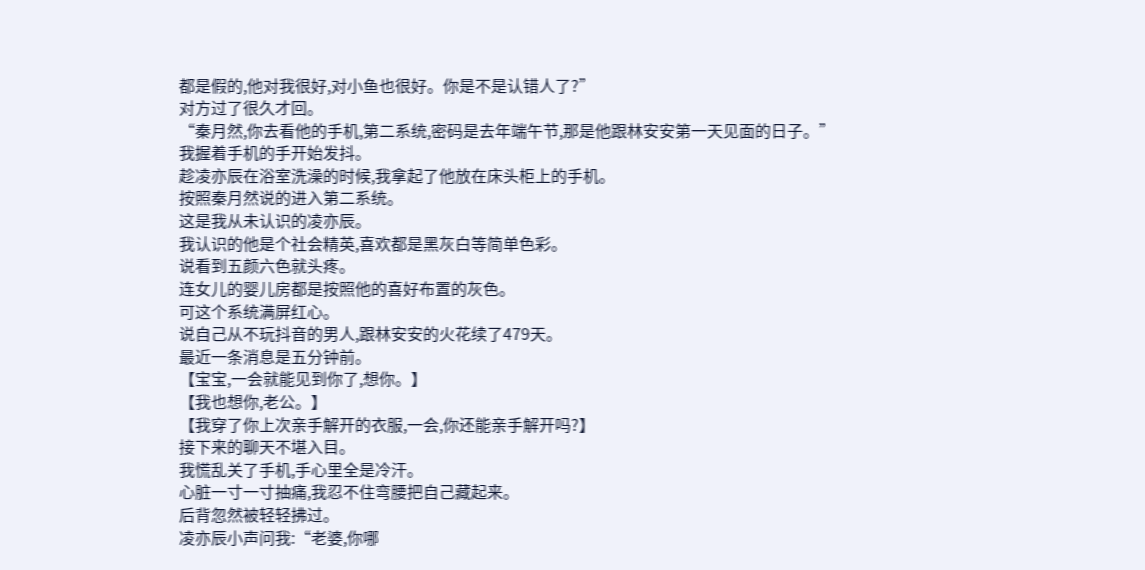都是假的,他对我很好,对小鱼也很好。你是不是认错人了?”
对方过了很久才回。
“秦月然,你去看他的手机,第二系统,密码是去年端午节,那是他跟林安安第一天见面的日子。”
我握着手机的手开始发抖。
趁凌亦辰在浴室洗澡的时候,我拿起了他放在床头柜上的手机。
按照秦月然说的进入第二系统。
这是我从未认识的凌亦辰。
我认识的他是个社会精英,喜欢都是黑灰白等简单色彩。
说看到五颜六色就头疼。
连女儿的婴儿房都是按照他的喜好布置的灰色。
可这个系统满屏红心。
说自己从不玩抖音的男人,跟林安安的火花续了479天。
最近一条消息是五分钟前。
【宝宝,一会就能见到你了,想你。】
【我也想你,老公。】
【我穿了你上次亲手解开的衣服,一会,你还能亲手解开吗?】
接下来的聊天不堪入目。
我慌乱关了手机,手心里全是冷汗。
心脏一寸一寸抽痛,我忍不住弯腰把自己藏起来。
后背忽然被轻轻拂过。
凌亦辰小声问我:“老婆,你哪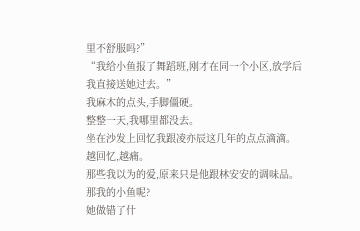里不舒服吗?”
“我给小鱼报了舞蹈班,刚才在同一个小区,放学后我直接送她过去。”
我麻木的点头,手脚僵硬。
整整一天,我哪里都没去。
坐在沙发上回忆我跟凌亦辰这几年的点点滴滴。
越回忆,越痛。
那些我以为的爱,原来只是他跟林安安的调味品。
那我的小鱼呢?
她做错了什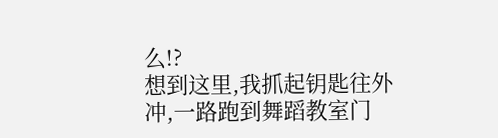么!?
想到这里,我抓起钥匙往外冲,一路跑到舞蹈教室门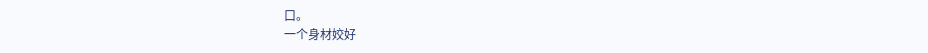口。
一个身材姣好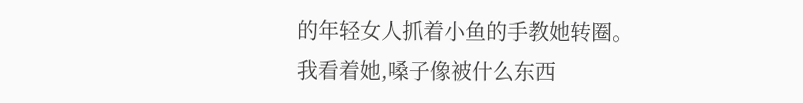的年轻女人抓着小鱼的手教她转圈。
我看着她,嗓子像被什么东西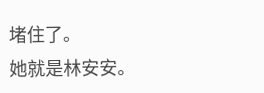堵住了。
她就是林安安。